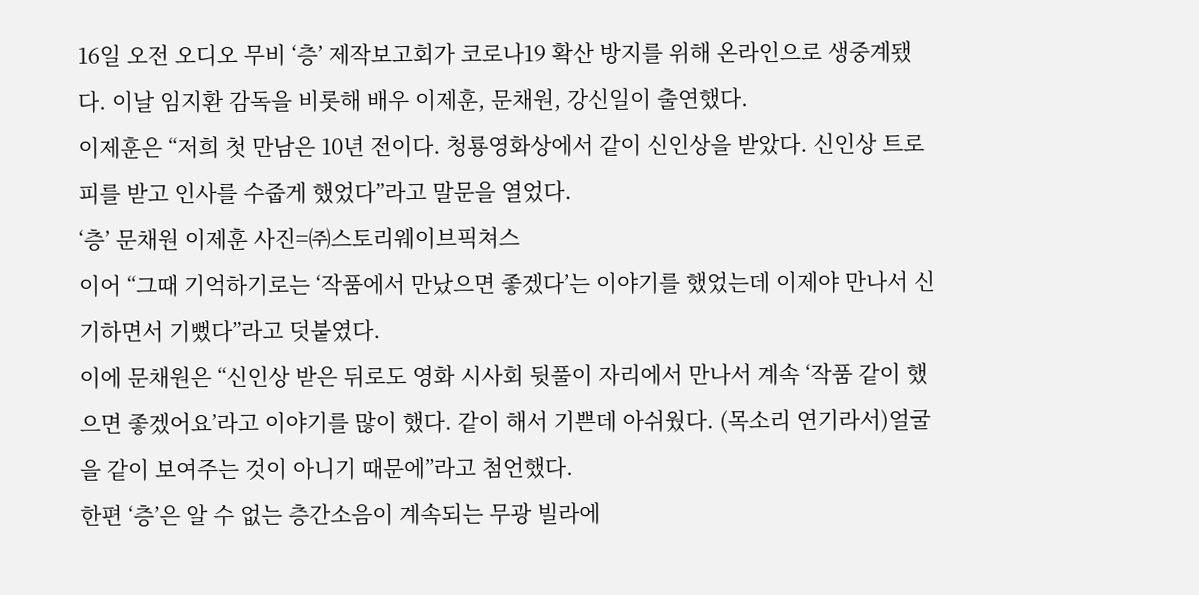16일 오전 오디오 무비 ‘층’ 제작보고회가 코로나19 확산 방지를 위해 온라인으로 생중계됐다. 이날 임지환 감독을 비롯해 배우 이제훈, 문채원, 강신일이 출연했다.
이제훈은 “저희 첫 만남은 10년 전이다. 청룡영화상에서 같이 신인상을 받았다. 신인상 트로피를 받고 인사를 수줍게 했었다”라고 말문을 열었다.
‘층’ 문채원 이제훈 사진=㈜스토리웨이브픽쳐스
이어 “그때 기억하기로는 ‘작품에서 만났으면 좋겠다’는 이야기를 했었는데 이제야 만나서 신기하면서 기뻤다”라고 덧붙였다.
이에 문채원은 “신인상 받은 뒤로도 영화 시사회 뒷풀이 자리에서 만나서 계속 ‘작품 같이 했으면 좋겠어요’라고 이야기를 많이 했다. 같이 해서 기쁜데 아쉬웠다. (목소리 연기라서)얼굴을 같이 보여주는 것이 아니기 때문에”라고 첨언했다.
한편 ‘층’은 알 수 없는 층간소음이 계속되는 무광 빌라에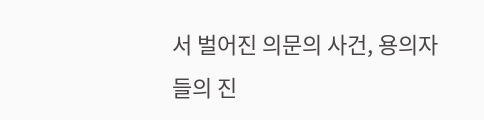서 벌어진 의문의 사건, 용의자들의 진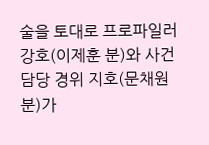술을 토대로 프로파일러 강호(이제훈 분)와 사건 담당 경위 지호(문채원 분)가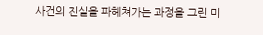사건의 진실을 파헤쳐가는 과정을 그린 미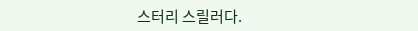스터리 스릴러다.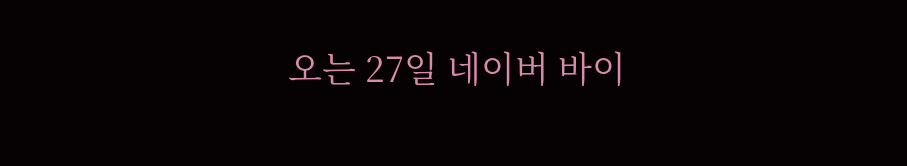오는 27일 네이버 바이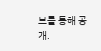브를 통해 공개.